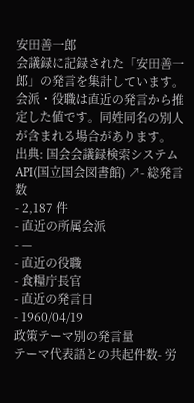安田善一郎
会議録に記録された「安田善一郎」の発言を集計しています。会派・役職は直近の発言から推定した値です。同姓同名の別人が含まれる場合があります。
出典: 国会会議録検索システム API(国立国会図書館) ↗- 総発言数
- 2,187 件
- 直近の所属会派
- —
- 直近の役職
- 食糧庁長官
- 直近の発言日
- 1960/04/19
政策テーマ別の発言量
テーマ代表語との共起件数- 労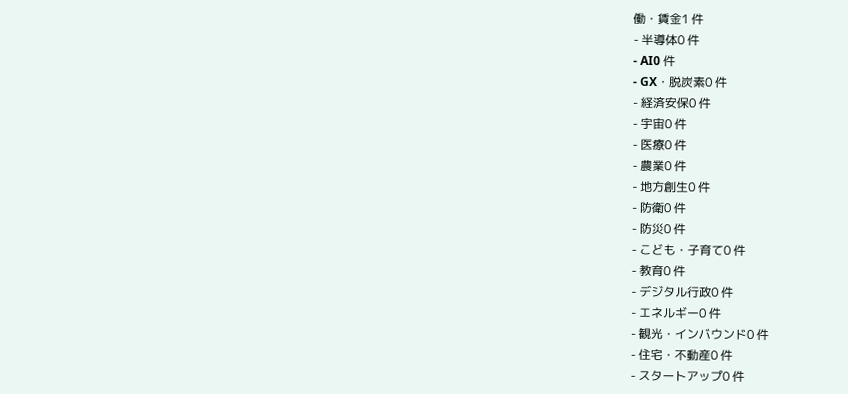働・賃金1 件
- 半導体0 件
- AI0 件
- GX・脱炭素0 件
- 経済安保0 件
- 宇宙0 件
- 医療0 件
- 農業0 件
- 地方創生0 件
- 防衛0 件
- 防災0 件
- こども・子育て0 件
- 教育0 件
- デジタル行政0 件
- エネルギー0 件
- 観光・インバウンド0 件
- 住宅・不動産0 件
- スタートアップ0 件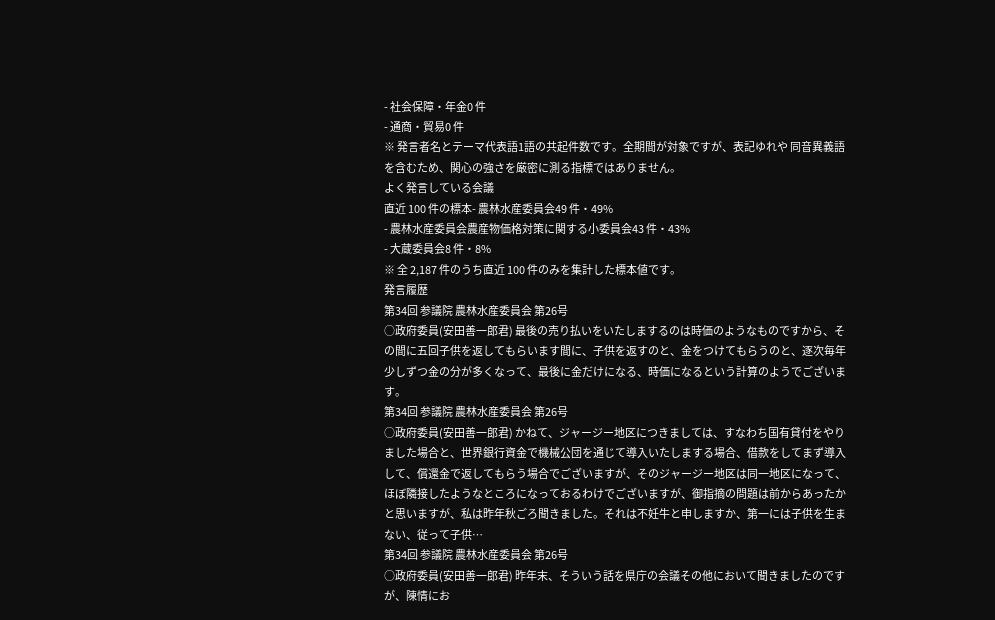- 社会保障・年金0 件
- 通商・貿易0 件
※ 発言者名とテーマ代表語1語の共起件数です。全期間が対象ですが、表記ゆれや 同音異義語を含むため、関心の強さを厳密に測る指標ではありません。
よく発言している会議
直近 100 件の標本- 農林水産委員会49 件・49%
- 農林水産委員会農産物価格対策に関する小委員会43 件・43%
- 大蔵委員会8 件・8%
※ 全 2,187 件のうち直近 100 件のみを集計した標本値です。
発言履歴
第34回 参議院 農林水産委員会 第26号
○政府委員(安田善一郎君) 最後の売り払いをいたしまするのは時価のようなものですから、その間に五回子供を返してもらいます間に、子供を返すのと、金をつけてもらうのと、逐次毎年少しずつ金の分が多くなって、最後に金だけになる、時価になるという計算のようでございます。
第34回 参議院 農林水産委員会 第26号
○政府委員(安田善一郎君) かねて、ジャージー地区につきましては、すなわち国有貸付をやりました場合と、世界銀行資金で機械公団を通じて導入いたしまする場合、借款をしてまず導入して、償還金で返してもらう場合でございますが、そのジャージー地区は同一地区になって、ほぼ隣接したようなところになっておるわけでございますが、御指摘の問題は前からあったかと思いますが、私は昨年秋ごろ聞きました。それは不妊牛と申しますか、第一には子供を生まない、従って子供…
第34回 参議院 農林水産委員会 第26号
○政府委員(安田善一郎君) 昨年末、そういう話を県庁の会議その他において聞きましたのですが、陳情にお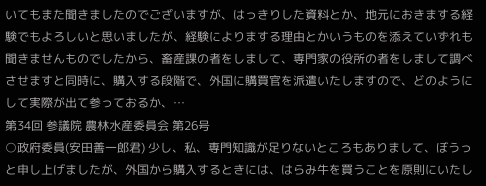いてもまた聞きましたのでございますが、はっきりした資料とか、地元におきまする経験でもよろしいと思いましたが、経験によりまする理由とかいうものを添えていずれも聞きませんものでしたから、畜産課の者をしまして、専門家の役所の者をしまして調べさせますと同時に、購入する段階で、外国に購買官を派遣いたしますので、どのようにして実際が出て参っておるか、…
第34回 参議院 農林水産委員会 第26号
○政府委員(安田善一郎君) 少し、私、専門知識が足りないところもありまして、ぼうっと申し上げましたが、外国から購入するときには、はらみ牛を買うことを原則にいたし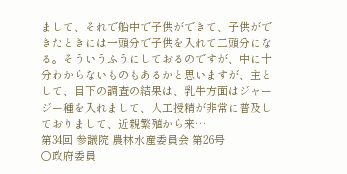まして、それで船中で子供ができて、子供ができたときには一頭分で子供を入れて二頭分になる。そういうふうにしておるのですが、中に十分わからないものもあるかと思いますが、主として、目下の調査の結果は、乳牛方面はジャージー種を入れまして、人工授精が非常に普及しておりまして、近親繁殖から来…
第34回 参議院 農林水産委員会 第26号
○政府委員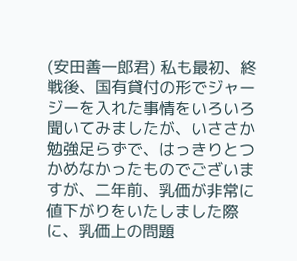(安田善一郎君) 私も最初、終戦後、国有貸付の形でジャージーを入れた事情をいろいろ聞いてみましたが、いささか勉強足らずで、はっきりとつかめなかったものでございますが、二年前、乳価が非常に値下がりをいたしました際に、乳価上の問題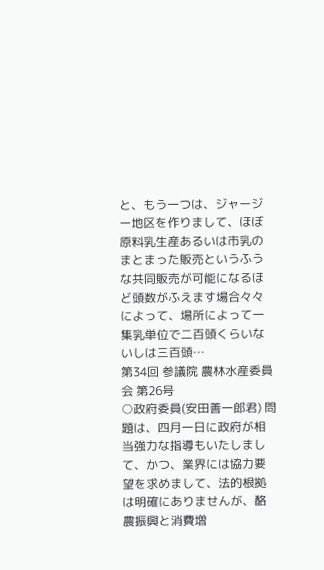と、もう一つは、ジャージー地区を作りまして、ほぼ原料乳生産あるいは市乳のまとまった販売というふうな共同販売が可能になるほど頭数がふえます場合々々によって、場所によって一集乳単位で二百頭くらいないしは三百頭…
第34回 参議院 農林水産委員会 第26号
○政府委員(安田善一郎君) 問題は、四月一日に政府が相当強力な指導もいたしまして、かつ、業界には協力要望を求めまして、法的根拠は明確にありませんが、酪農振興と消費増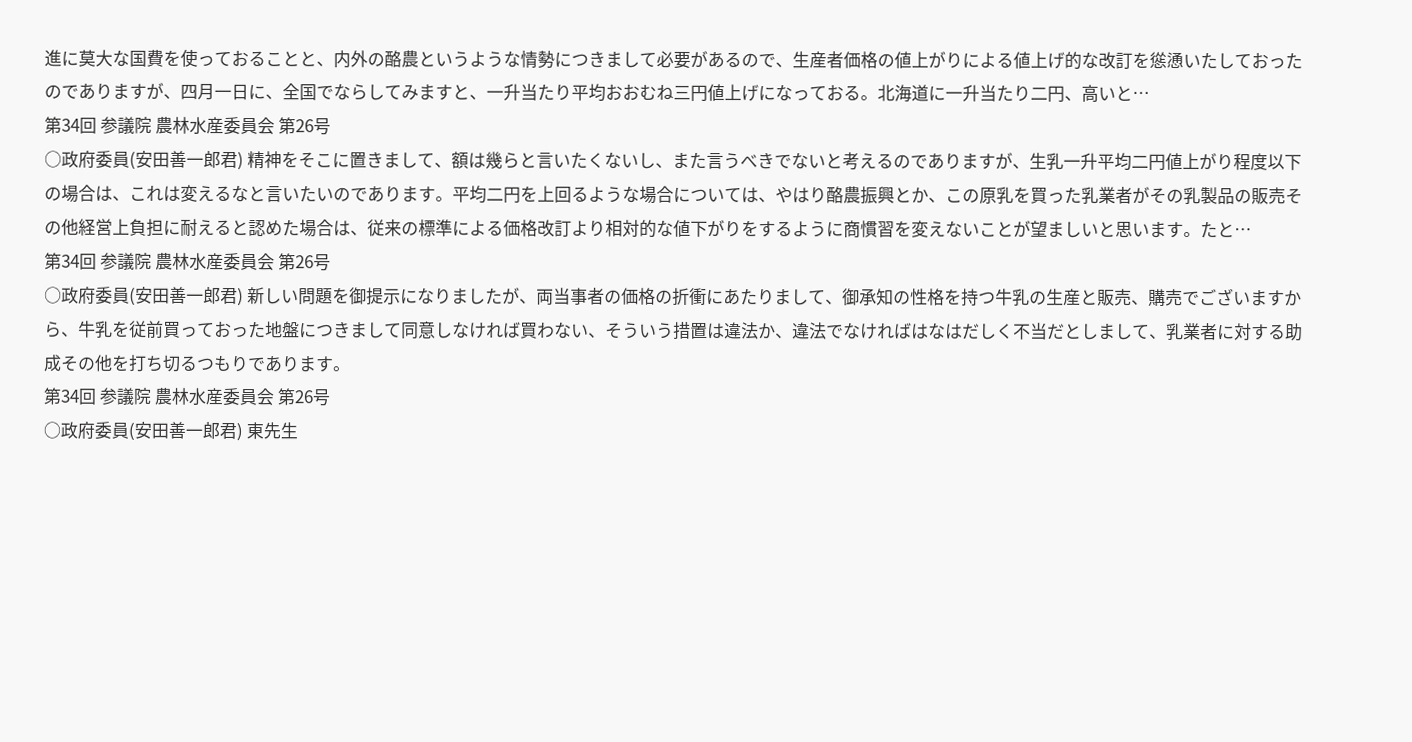進に莫大な国費を使っておることと、内外の酪農というような情勢につきまして必要があるので、生産者価格の値上がりによる値上げ的な改訂を慫慂いたしておったのでありますが、四月一日に、全国でならしてみますと、一升当たり平均おおむね三円値上げになっておる。北海道に一升当たり二円、高いと…
第34回 参議院 農林水産委員会 第26号
○政府委員(安田善一郎君) 精神をそこに置きまして、額は幾らと言いたくないし、また言うべきでないと考えるのでありますが、生乳一升平均二円値上がり程度以下の場合は、これは変えるなと言いたいのであります。平均二円を上回るような場合については、やはり酪農振興とか、この原乳を買った乳業者がその乳製品の販売その他経営上負担に耐えると認めた場合は、従来の標準による価格改訂より相対的な値下がりをするように商慣習を変えないことが望ましいと思います。たと…
第34回 参議院 農林水産委員会 第26号
○政府委員(安田善一郎君) 新しい問題を御提示になりましたが、両当事者の価格の折衝にあたりまして、御承知の性格を持つ牛乳の生産と販売、購売でございますから、牛乳を従前買っておった地盤につきまして同意しなければ買わない、そういう措置は違法か、違法でなければはなはだしく不当だとしまして、乳業者に対する助成その他を打ち切るつもりであります。
第34回 参議院 農林水産委員会 第26号
○政府委員(安田善一郎君) 東先生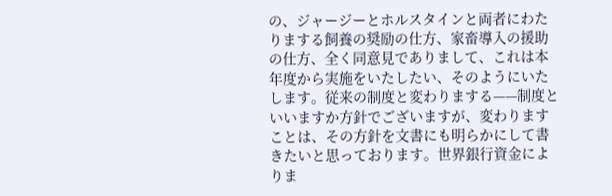の、ジャージーとホルスタインと両者にわたりまする飼養の奨励の仕方、家畜導入の援助の仕方、全く同意見でありまして、これは本年度から実施をいたしたい、そのようにいたします。従来の制度と変わりまする——制度といいますか方針でございますが、変わりますことは、その方針を文書にも明らかにして書きたいと思っております。世界銀行資金によりま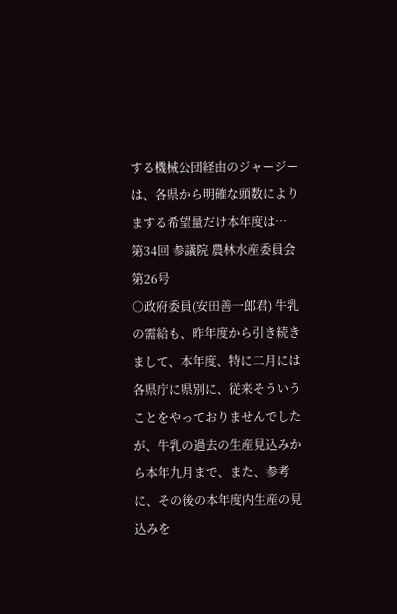する機械公団経由のジャージーは、各県から明確な頭数によりまする希望量だけ本年度は…
第34回 参議院 農林水産委員会 第26号
○政府委員(安田善一郎君) 牛乳の需給も、昨年度から引き続きまして、本年度、特に二月には各県庁に県別に、従来そういうことをやっておりませんでしたが、牛乳の過去の生産見込みから本年九月まで、また、参考に、その後の本年度内生産の見込みを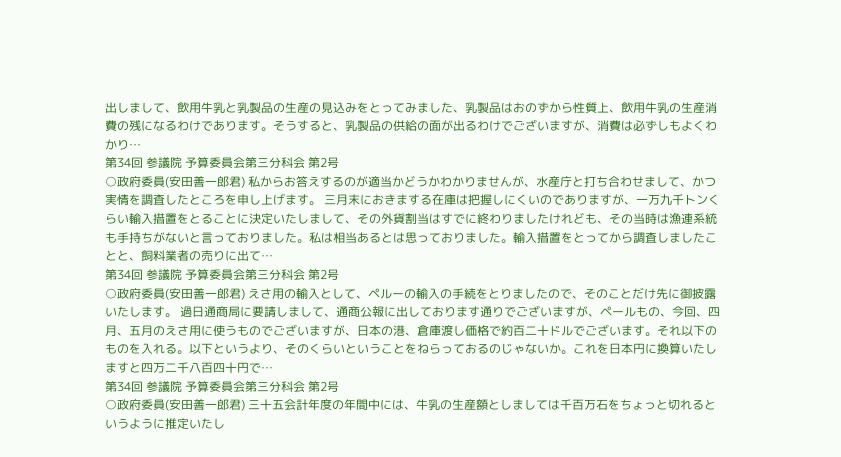出しまして、飲用牛乳と乳製品の生産の見込みをとってみました、乳製品はおのずから性質上、飲用牛乳の生産消費の残になるわけであります。そうすると、乳製品の供給の面が出るわけでございますが、消費は必ずしもよくわかり…
第34回 参議院 予算委員会第三分科会 第2号
○政府委員(安田善一郎君) 私からお答えするのが適当かどうかわかりませんが、水産庁と打ち合わせまして、かつ実情を調査したところを申し上げます。 三月末におきまする在庫は把握しにくいのでありますが、一万九千トンくらい輸入措置をとることに決定いたしまして、その外貨割当はすでに終わりましたけれども、その当時は漁連系統も手持ちがないと言っておりました。私は相当あるとは思っておりました。輸入措置をとってから調査しましたことと、飼料業者の売りに出て…
第34回 参議院 予算委員会第三分科会 第2号
○政府委員(安田善一郎君) えさ用の輸入として、ペルーの輸入の手続をとりましたので、そのことだけ先に御披露いたします。 過日通商局に要請しまして、通商公報に出しております通りでございますが、ペールもの、今回、四月、五月のえさ用に使うものでございますが、日本の港、倉庫渡し価格で約百二十ドルでございます。それ以下のものを入れる。以下というより、そのくらいということをねらっておるのじゃないか。これを日本円に換算いたしますと四万二千八百四十円で…
第34回 参議院 予算委員会第三分科会 第2号
○政府委員(安田善一郎君) 三十五会計年度の年間中には、牛乳の生産額としましては千百万石をちょっと切れるというように推定いたし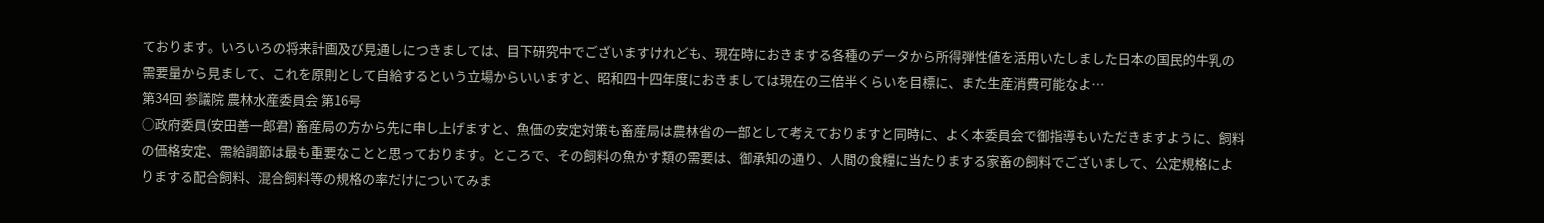ております。いろいろの将来計画及び見通しにつきましては、目下研究中でございますけれども、現在時におきまする各種のデータから所得弾性値を活用いたしました日本の国民的牛乳の需要量から見まして、これを原則として自給するという立場からいいますと、昭和四十四年度におきましては現在の三倍半くらいを目標に、また生産消費可能なよ…
第34回 参議院 農林水産委員会 第16号
○政府委員(安田善一郎君) 畜産局の方から先に申し上げますと、魚価の安定対策も畜産局は農林省の一部として考えておりますと同時に、よく本委員会で御指導もいただきますように、飼料の価格安定、需給調節は最も重要なことと思っております。ところで、その飼料の魚かす類の需要は、御承知の通り、人間の食糧に当たりまする家畜の飼料でございまして、公定規格によりまする配合飼料、混合飼料等の規格の率だけについてみま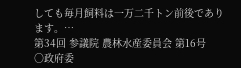しても毎月飼料は一万二千トン前後であります。…
第34回 参議院 農林水産委員会 第16号
○政府委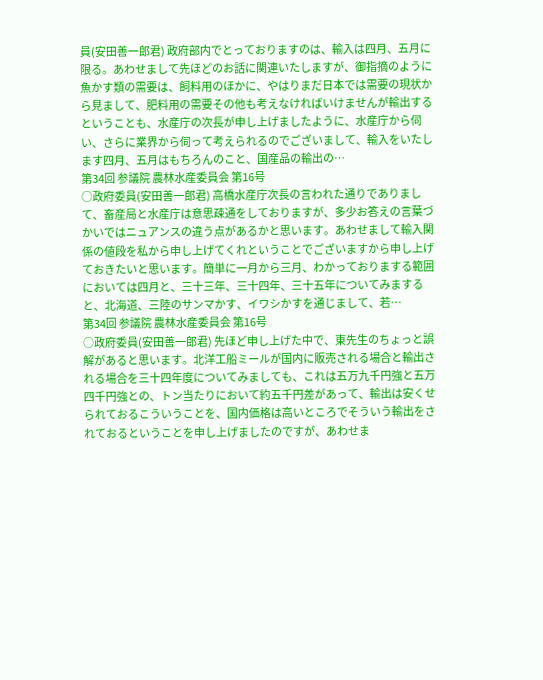員(安田善一郎君) 政府部内でとっておりますのは、輸入は四月、五月に限る。あわせまして先ほどのお話に関連いたしますが、御指摘のように魚かす類の需要は、飼料用のほかに、やはりまだ日本では需要の現状から見まして、肥料用の需要その他も考えなければいけませんが輸出するということも、水産庁の次長が申し上げましたように、水産庁から伺い、さらに業界から伺って考えられるのでございまして、輸入をいたします四月、五月はもちろんのこと、国産品の輸出の…
第34回 参議院 農林水産委員会 第16号
○政府委員(安田善一郎君) 高橋水産庁次長の言われた通りでありまして、畜産局と水産庁は意思疎通をしておりますが、多少お答えの言葉づかいではニュアンスの違う点があるかと思います。あわせまして輸入関係の値段を私から申し上げてくれということでございますから申し上げておきたいと思います。簡単に一月から三月、わかっておりまする範囲においては四月と、三十三年、三十四年、三十五年についてみますると、北海道、三陸のサンマかす、イワシかすを通じまして、若…
第34回 参議院 農林水産委員会 第16号
○政府委員(安田善一郎君) 先ほど申し上げた中で、東先生のちょっと誤解があると思います。北洋工船ミールが国内に販売される場合と輸出される場合を三十四年度についてみましても、これは五万九千円強と五万四千円強との、トン当たりにおいて約五千円差があって、輸出は安くせられておるこういうことを、国内価格は高いところでそういう輸出をされておるということを申し上げましたのですが、あわせま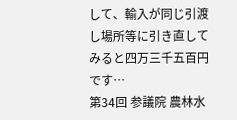して、輸入が同じ引渡し場所等に引き直してみると四万三千五百円です…
第34回 参議院 農林水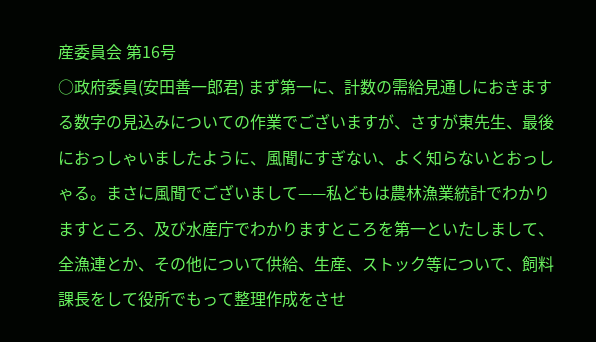産委員会 第16号
○政府委員(安田善一郎君) まず第一に、計数の需給見通しにおきまする数字の見込みについての作業でございますが、さすが東先生、最後におっしゃいましたように、風聞にすぎない、よく知らないとおっしゃる。まさに風聞でございまして——私どもは農林漁業統計でわかりますところ、及び水産庁でわかりますところを第一といたしまして、全漁連とか、その他について供給、生産、ストック等について、飼料課長をして役所でもって整理作成をさせ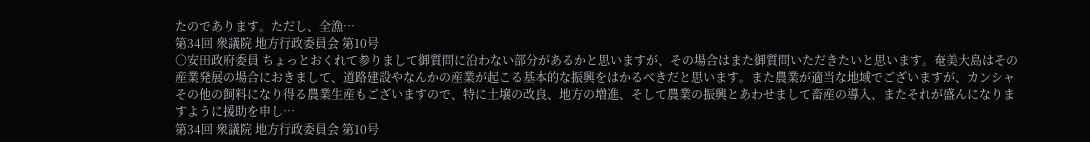たのであります。ただし、全漁…
第34回 衆議院 地方行政委員会 第10号
○安田政府委員 ちょっとおくれて参りまして御質問に沿わない部分があるかと思いますが、その場合はまた御質問いただきたいと思います。奄美大島はその産業発展の場合におきまして、道路建設やなんかの産業が起こる基本的な振興をはかるべきだと思います。また農業が適当な地域でございますが、カンシャその他の飼料になり得る農業生産もございますので、特に土壌の改良、地方の増進、そして農業の振興とあわせまして畜産の導入、またそれが盛んになりますように援助を申し…
第34回 衆議院 地方行政委員会 第10号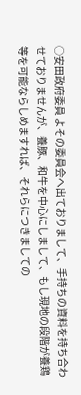○安田政府委員 よその委員会へ出ておりまして、手持ちの資料を持ち合わせておりませんが、養豚、和牛を中心にしまして、もし現地の段階が養鶏等を可能ならしめますれば、それらにつきましての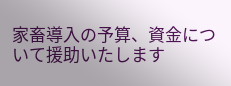家畜導入の予算、資金について援助いたします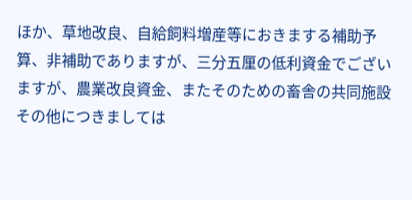ほか、草地改良、自給飼料増産等におきまする補助予算、非補助でありますが、三分五厘の低利資金でございますが、農業改良資金、またそのための畜舎の共同施設その他につきましては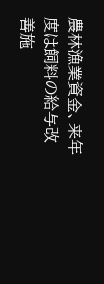農林漁業資金、来年度は飼料の給与改善施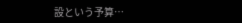設という予算…